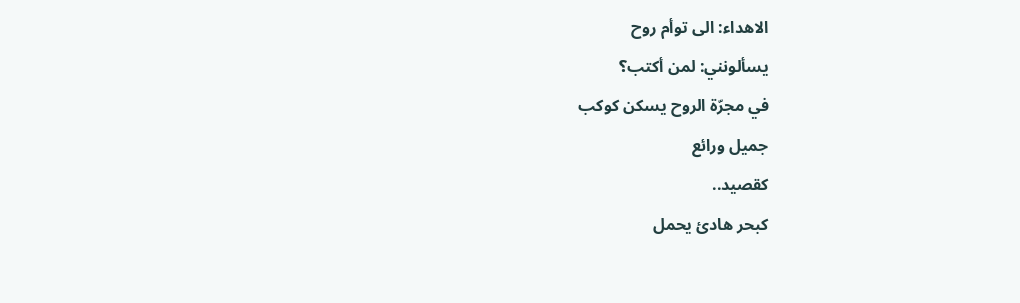الاهداء: الى توأم روح
يسألونني: لمن أكتب؟
في مجرّة الروح يسكن كوكب
جميل ورائع
كقصيد..
كبحر هادئ يحمل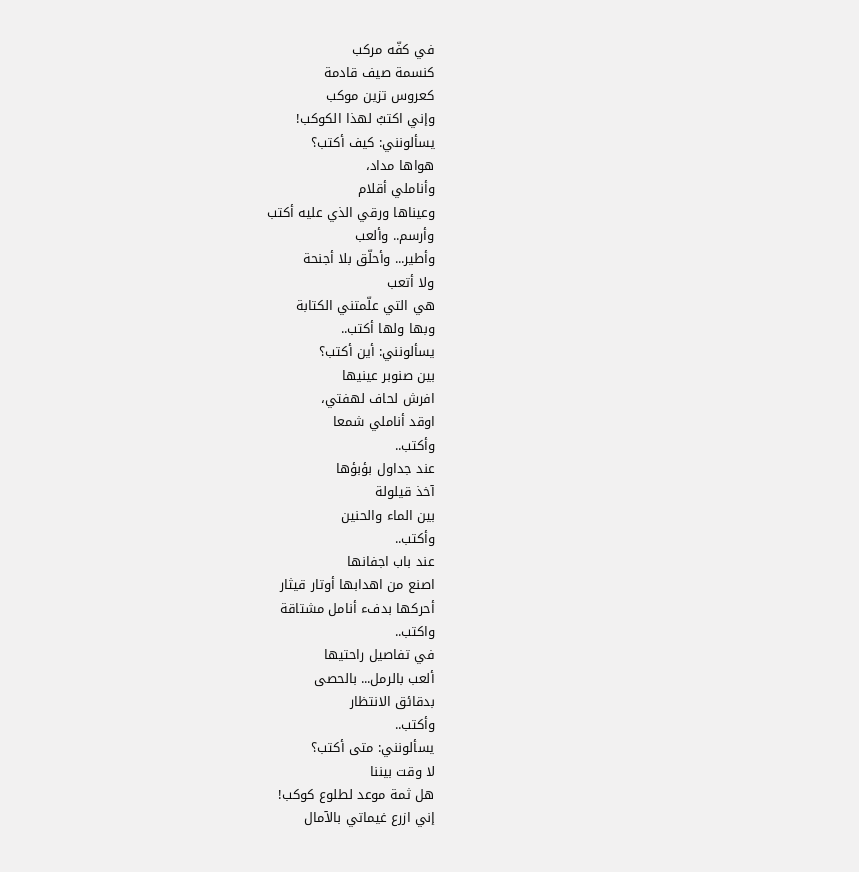في كفّه مركب
كنسمة صيف قادمة
كعروس تزين موكب
وإني اكتبُ لهذا الكوكب!
يسألونني: كيف أكتب؟
هواها مداد،
وأناملي أقلام
وعيناها ورقي الذي عليه أكتب
وأرسم.. وألعب
وأطير... وأحلّق بلا أجنحة
ولا أتعب
هي التي علّمتني الكتابة
وبها ولها أكتب..
يسألونني: أين أكتب؟
بين صنوبر عينيها
افرش لحاف لهفتي،
اوقد أناملي شمعا
وأكتب..
عند جداول بؤبؤها
آخذ قيلولة
بين الماء والحنين
وأكتب..
عند باب اجفانها
اصنع من اهدابها أوتار قيثار
أحركها بدفء أنامل مشتاقة
واكتب..
في تفاصيل راحتيها
ألعب بالرمل... بالحصى
بدقائق الانتظار
وأكتب..
يسألونني: متى أكتب؟
لا وقت بيننا
هل ثمة موعد لطلوع كوكب!
إني ازرع غيماتي بالآمال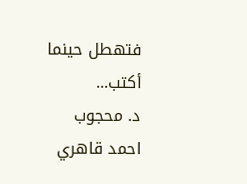فتهطل حينما أكتب...
د. محجوب احمد قاهري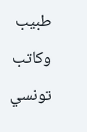طبيب وكاتب تونسي